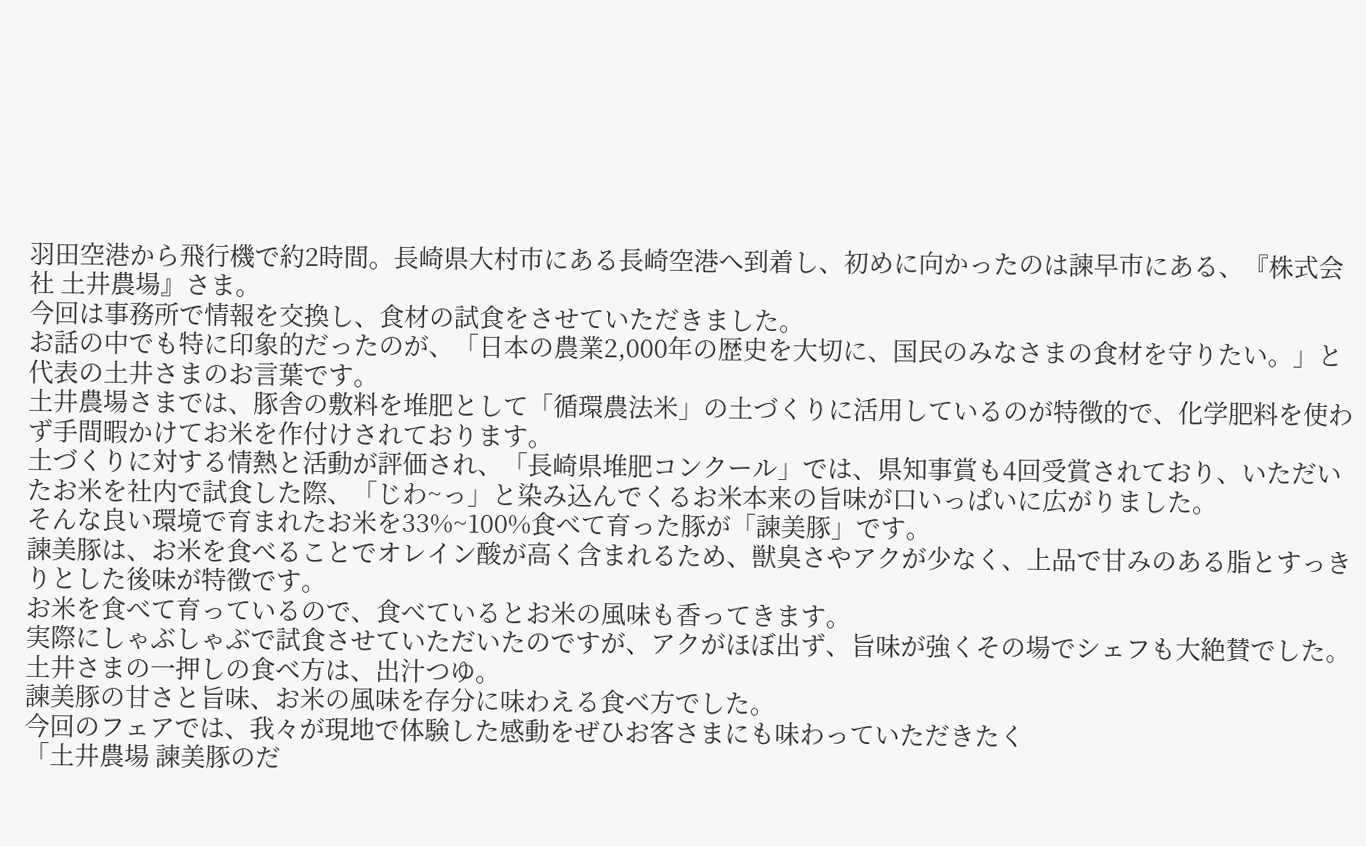羽田空港から飛行機で約2時間。長崎県大村市にある長崎空港へ到着し、初めに向かったのは諫早市にある、『株式会社 土井農場』さま。
今回は事務所で情報を交換し、食材の試食をさせていただきました。
お話の中でも特に印象的だったのが、「日本の農業2,000年の歴史を大切に、国民のみなさまの食材を守りたい。」と代表の土井さまのお言葉です。
土井農場さまでは、豚舎の敷料を堆肥として「循環農法米」の土づくりに活用しているのが特徴的で、化学肥料を使わず手間暇かけてお米を作付けされております。
土づくりに対する情熱と活動が評価され、「長崎県堆肥コンクール」では、県知事賞も4回受賞されており、いただいたお米を社内で試食した際、「じわ~っ」と染み込んでくるお米本来の旨味が口いっぱいに広がりました。
そんな良い環境で育まれたお米を33%~100%食べて育った豚が「諫美豚」です。
諫美豚は、お米を食べることでオレイン酸が高く含まれるため、獣臭さやアクが少なく、上品で甘みのある脂とすっきりとした後味が特徴です。
お米を食べて育っているので、食べているとお米の風味も香ってきます。
実際にしゃぶしゃぶで試食させていただいたのですが、アクがほぼ出ず、旨味が強くその場でシェフも大絶賛でした。
土井さまの一押しの食べ方は、出汁つゆ。
諫美豚の甘さと旨味、お米の風味を存分に味わえる食べ方でした。
今回のフェアでは、我々が現地で体験した感動をぜひお客さまにも味わっていただきたく
「土井農場 諫美豚のだ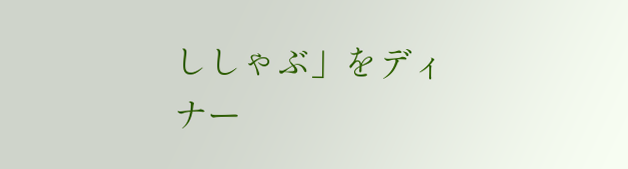ししゃぶ」をディナー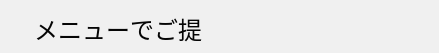メニューでご提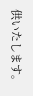供いたします。